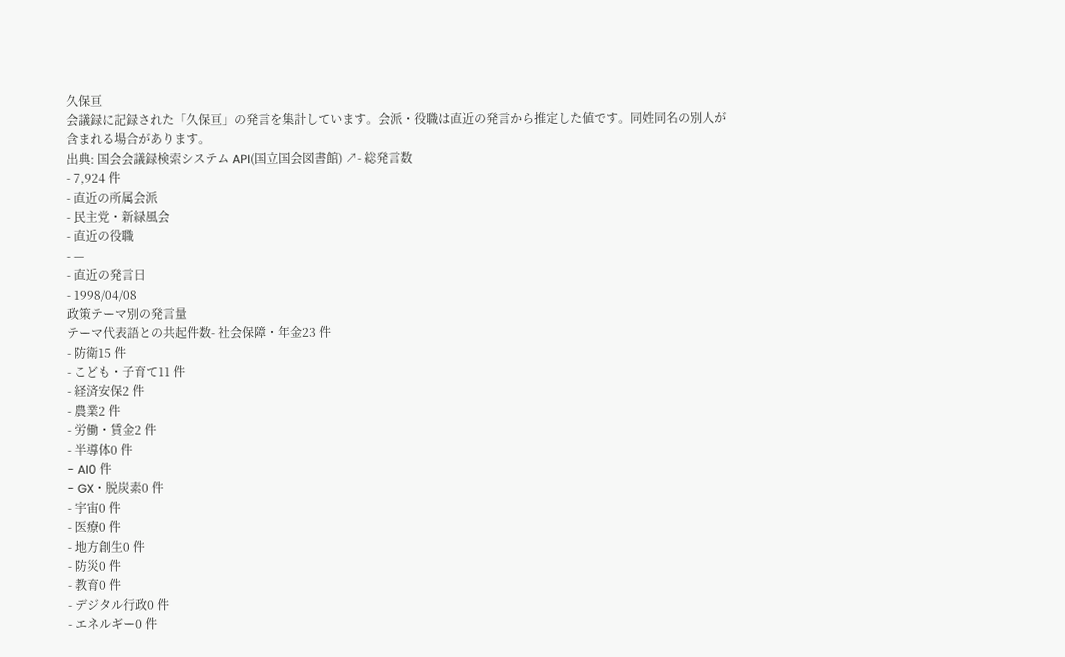久保亘
会議録に記録された「久保亘」の発言を集計しています。会派・役職は直近の発言から推定した値です。同姓同名の別人が含まれる場合があります。
出典: 国会会議録検索システム API(国立国会図書館) ↗- 総発言数
- 7,924 件
- 直近の所属会派
- 民主党・新緑風会
- 直近の役職
- —
- 直近の発言日
- 1998/04/08
政策テーマ別の発言量
テーマ代表語との共起件数- 社会保障・年金23 件
- 防衛15 件
- こども・子育て11 件
- 経済安保2 件
- 農業2 件
- 労働・賃金2 件
- 半導体0 件
- AI0 件
- GX・脱炭素0 件
- 宇宙0 件
- 医療0 件
- 地方創生0 件
- 防災0 件
- 教育0 件
- デジタル行政0 件
- エネルギー0 件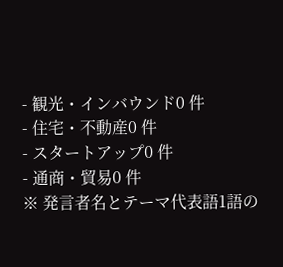- 観光・インバウンド0 件
- 住宅・不動産0 件
- スタートアップ0 件
- 通商・貿易0 件
※ 発言者名とテーマ代表語1語の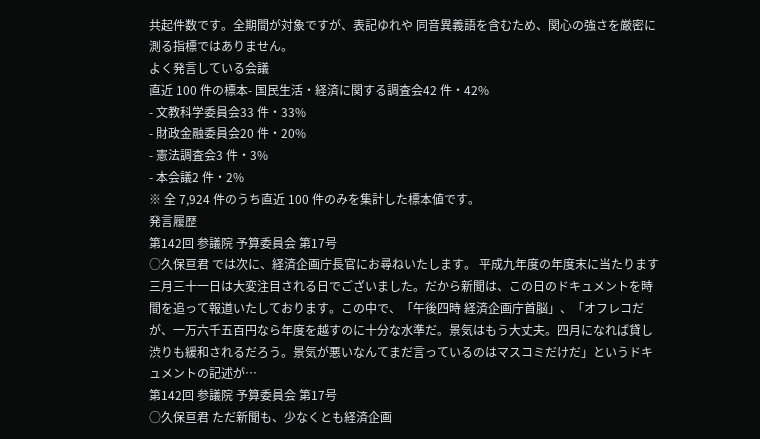共起件数です。全期間が対象ですが、表記ゆれや 同音異義語を含むため、関心の強さを厳密に測る指標ではありません。
よく発言している会議
直近 100 件の標本- 国民生活・経済に関する調査会42 件・42%
- 文教科学委員会33 件・33%
- 財政金融委員会20 件・20%
- 憲法調査会3 件・3%
- 本会議2 件・2%
※ 全 7,924 件のうち直近 100 件のみを集計した標本値です。
発言履歴
第142回 参議院 予算委員会 第17号
○久保亘君 では次に、経済企画庁長官にお尋ねいたします。 平成九年度の年度末に当たります三月三十一日は大変注目される日でございました。だから新聞は、この日のドキュメントを時間を追って報道いたしております。この中で、「午後四時 経済企画庁首脳」、「オフレコだが、一万六千五百円なら年度を越すのに十分な水準だ。景気はもう大丈夫。四月になれば貸し渋りも緩和されるだろう。景気が悪いなんてまだ言っているのはマスコミだけだ」というドキュメントの記述が…
第142回 参議院 予算委員会 第17号
○久保亘君 ただ新聞も、少なくとも経済企画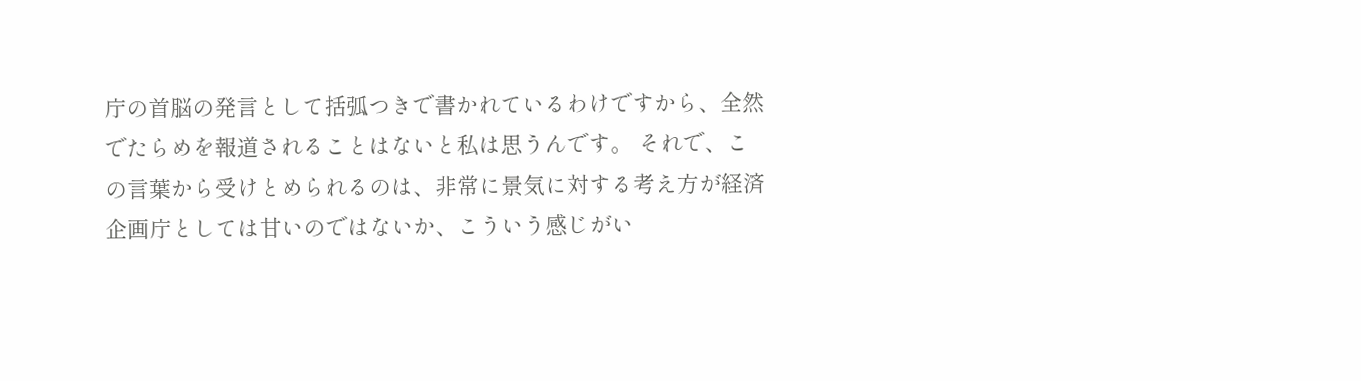庁の首脳の発言として括弧つきで書かれているわけですから、全然でたらめを報道されることはないと私は思うんです。 それで、この言葉から受けとめられるのは、非常に景気に対する考え方が経済企画庁としては甘いのではないか、こういう感じがい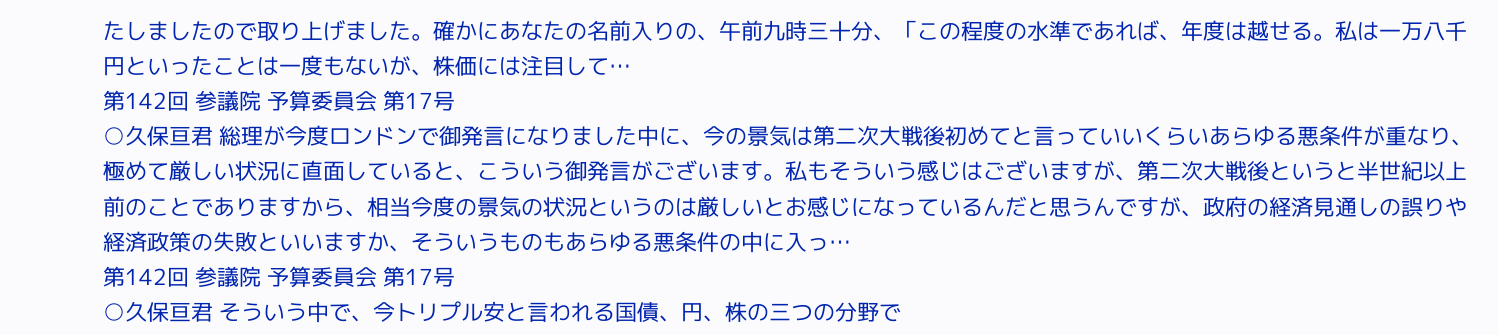たしましたので取り上げました。確かにあなたの名前入りの、午前九時三十分、「この程度の水準であれば、年度は越せる。私は一万八千円といったことは一度もないが、株価には注目して…
第142回 参議院 予算委員会 第17号
○久保亘君 総理が今度ロンドンで御発言になりました中に、今の景気は第二次大戦後初めてと言っていいくらいあらゆる悪条件が重なり、極めて厳しい状況に直面していると、こういう御発言がございます。私もそういう感じはございますが、第二次大戦後というと半世紀以上前のことでありますから、相当今度の景気の状況というのは厳しいとお感じになっているんだと思うんですが、政府の経済見通しの誤りや経済政策の失敗といいますか、そういうものもあらゆる悪条件の中に入っ…
第142回 参議院 予算委員会 第17号
○久保亘君 そういう中で、今トリプル安と言われる国債、円、株の三つの分野で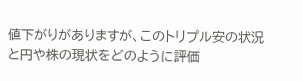値下がりがありますが、このトリプル安の状況と円や株の現状をどのように評価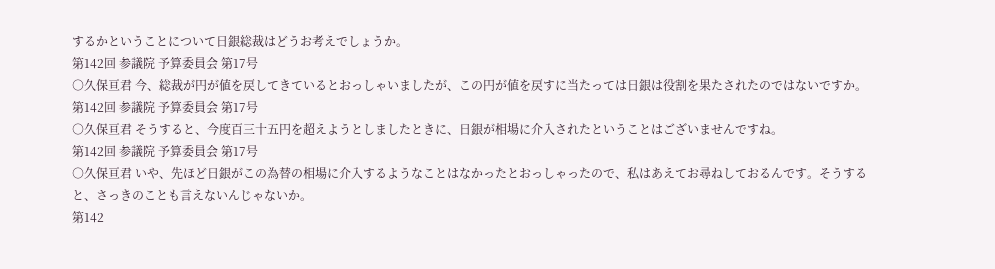するかということについて日銀総裁はどうお考えでしょうか。
第142回 参議院 予算委員会 第17号
○久保亘君 今、総裁が円が値を戻してきているとおっしゃいましたが、この円が値を戻すに当たっては日銀は役割を果たされたのではないですか。
第142回 参議院 予算委員会 第17号
○久保亘君 そうすると、今度百三十五円を超えようとしましたときに、日銀が相場に介入されたということはございませんですね。
第142回 参議院 予算委員会 第17号
○久保亘君 いや、先ほど日銀がこの為替の相場に介入するようなことはなかったとおっしゃったので、私はあえてお尋ねしておるんです。そうすると、さっきのことも言えないんじゃないか。
第142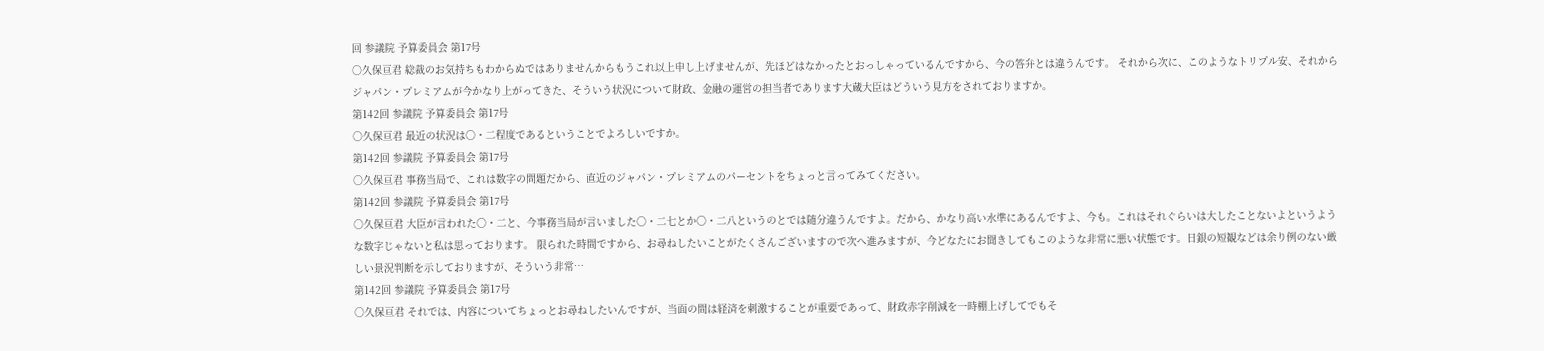回 参議院 予算委員会 第17号
○久保亘君 総裁のお気持ちもわからぬではありませんからもうこれ以上申し上げませんが、先ほどはなかったとおっしゃっているんですから、今の答弁とは違うんです。 それから次に、このようなトリプル安、それからジャパン・プレミアムが今かなり上がってきた、そういう状況について財政、金融の運営の担当者であります大蔵大臣はどういう見方をされておりますか。
第142回 参議院 予算委員会 第17号
○久保亘君 最近の状況は〇・二程度であるということでよろしいですか。
第142回 参議院 予算委員会 第17号
○久保亘君 事務当局で、これは数字の問題だから、直近のジャパン・プレミアムのパーセントをちょっと言ってみてください。
第142回 参議院 予算委員会 第17号
○久保亘君 大臣が言われた〇・二と、今事務当局が言いました〇・二七とか〇・二八というのとでは随分違うんですよ。だから、かなり高い水準にあるんですよ、今も。これはそれぐらいは大したことないよというような数字じゃないと私は思っております。 限られた時間ですから、お尋ねしたいことがたくさんございますので次へ進みますが、今どなたにお聞きしてもこのような非常に悪い状態です。日銀の短観などは余り例のない厳しい景況判断を示しておりますが、そういう非常…
第142回 参議院 予算委員会 第17号
○久保亘君 それでは、内容についてちょっとお尋ねしたいんですが、当面の間は経済を刺激することが重要であって、財政赤字削減を一時棚上げしてでもそ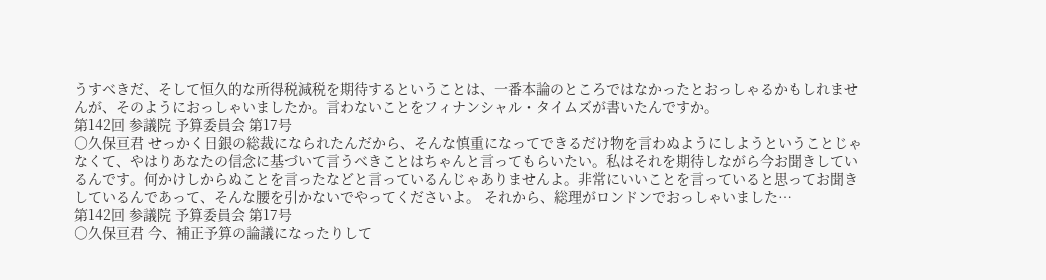うすべきだ、そして恒久的な所得税減税を期待するということは、一番本論のところではなかったとおっしゃるかもしれませんが、そのようにおっしゃいましたか。言わないことをフィナンシャル・タイムズが書いたんですか。
第142回 参議院 予算委員会 第17号
○久保亘君 せっかく日銀の総裁になられたんだから、そんな慎重になってできるだけ物を言わぬようにしようということじゃなくて、やはりあなたの信念に基づいて言うべきことはちゃんと言ってもらいたい。私はそれを期待しながら今お聞きしているんです。何かけしからぬことを言ったなどと言っているんじゃありませんよ。非常にいいことを言っていると思ってお聞きしているんであって、そんな腰を引かないでやってくださいよ。 それから、総理がロンドンでおっしゃいました…
第142回 参議院 予算委員会 第17号
○久保亘君 今、補正予算の論議になったりして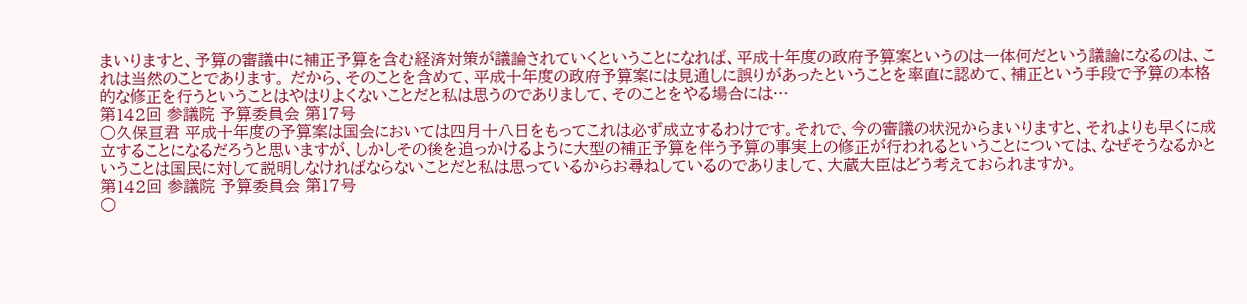まいりますと、予算の審議中に補正予算を含む経済対策が議論されていくということになれば、平成十年度の政府予算案というのは一体何だという議論になるのは、これは当然のことであります。 だから、そのことを含めて、平成十年度の政府予算案には見通しに誤りがあったということを率直に認めて、補正という手段で予算の本格的な修正を行うということはやはりよくないことだと私は思うのでありまして、そのことをやる場合には…
第142回 参議院 予算委員会 第17号
○久保亘君 平成十年度の予算案は国会においては四月十八日をもってこれは必ず成立するわけです。それで、今の審議の状況からまいりますと、それよりも早くに成立することになるだろうと思いますが、しかしその後を追っかけるように大型の補正予算を伴う予算の事実上の修正が行われるということについては、なぜそうなるかということは国民に対して説明しなければならないことだと私は思っているからお尋ねしているのでありまして、大蔵大臣はどう考えておられますか。
第142回 参議院 予算委員会 第17号
○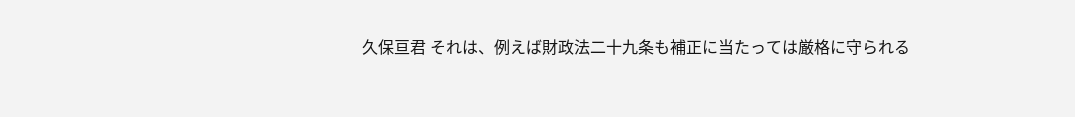久保亘君 それは、例えば財政法二十九条も補正に当たっては厳格に守られる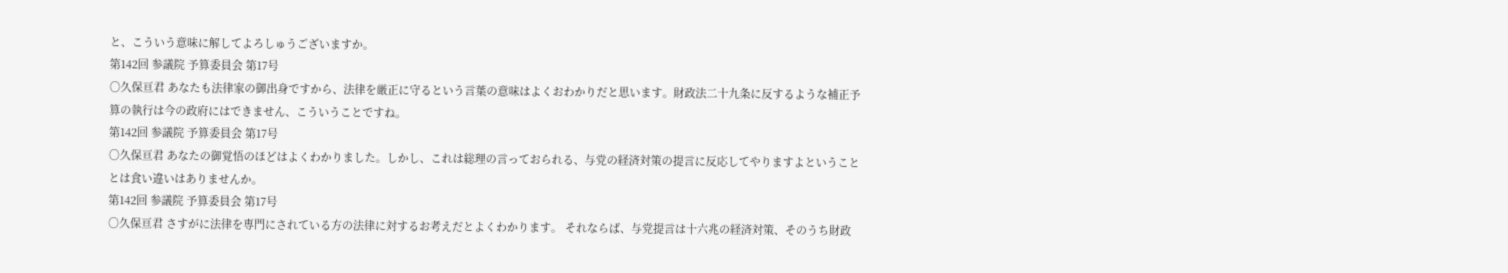と、こういう意味に解してよろしゅうございますか。
第142回 参議院 予算委員会 第17号
○久保亘君 あなたも法律家の御出身ですから、法律を厳正に守るという言葉の意味はよくおわかりだと思います。財政法二十九条に反するような補正予算の執行は今の政府にはできません、こういうことですね。
第142回 参議院 予算委員会 第17号
○久保亘君 あなたの御覚悟のほどはよくわかりました。しかし、これは総理の言っておられる、与党の経済対策の提言に反応してやりますよということとは食い違いはありませんか。
第142回 参議院 予算委員会 第17号
○久保亘君 さすがに法律を専門にされている方の法律に対するお考えだとよくわかります。 それならば、与党提言は十六兆の経済対策、そのうち財政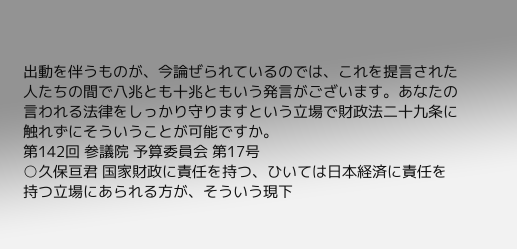出動を伴うものが、今論ぜられているのでは、これを提言された人たちの間で八兆とも十兆ともいう発言がございます。あなたの言われる法律をしっかり守りますという立場で財政法二十九条に触れずにそういうことが可能ですか。
第142回 参議院 予算委員会 第17号
○久保亘君 国家財政に責任を持つ、ひいては日本経済に責任を持つ立場にあられる方が、そういう現下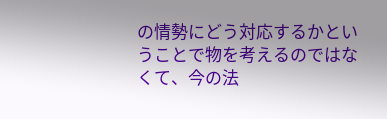の情勢にどう対応するかということで物を考えるのではなくて、今の法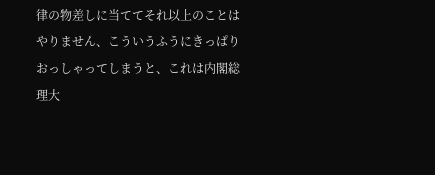律の物差しに当ててそれ以上のことはやりません、こういうふうにきっぱりおっしゃってしまうと、これは内閣総理大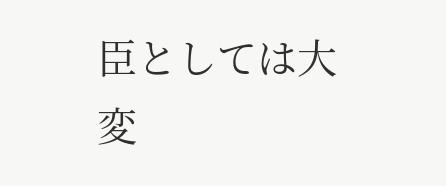臣としては大変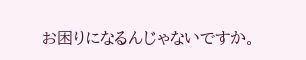お困りになるんじゃないですか。